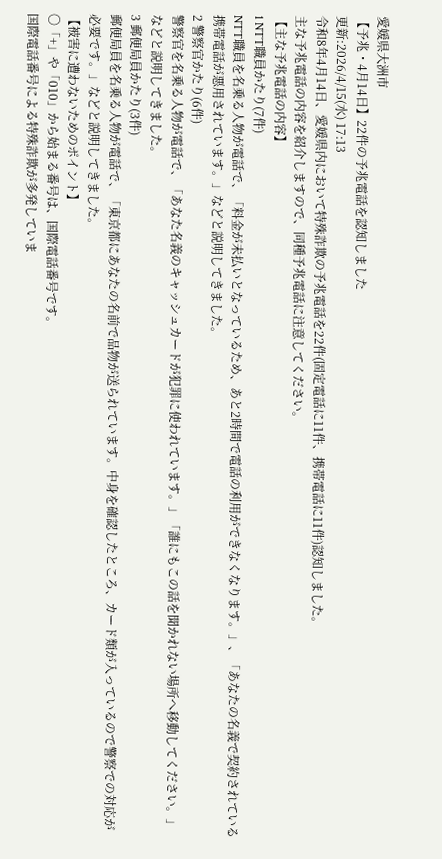愛媛県大洲市
【予兆・4月14日】22件の予兆電話を認知しました
更新:2026/4/15(水) 17:13
令和8年4月14日、愛媛県内において特殊詐欺の予兆電話を22件(固定電話に11件、携帯電話に11件)認知しました。
主な予兆電話の内容を紹介しますので、同種予兆電話に注意してください。
【主な予兆電話の内容】
1 NTT職員かたり(7件)
NTT職員を名乗る人物が電話で、「料金が未払いとなっているため、あと2時間で電話の利用ができなくなります。」、「あなたの名義で契約されている携帯電話が悪用されています。」などと説明してきました。
2 警察官かたり(6件)
警察官を名乗る人物が電話で、「あなた名義のキャッシュカードが犯罪に使われています。」「誰にもこの話を聞かれない場所へ移動してください。」などと説明してきました。
3 郵便局員かたり(3件)
郵便局員を名乗る人物が電話で、「東京都にあなたの名前で品物が送られています。中身を確認したところ、カード類が入っているので警察での対応が必要です。」などと説明してきました。
【被害に遭わないためのポイント】
〇「+」や「010」から始まる番号は、国際電話番号です。
国際電話番号による特殊詐欺が多発していま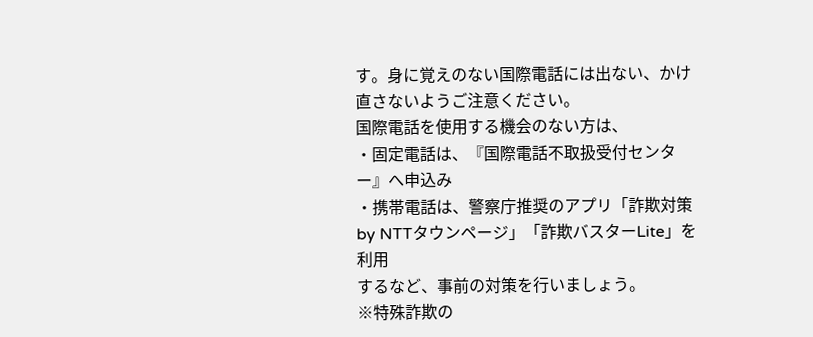す。身に覚えのない国際電話には出ない、かけ直さないようご注意ください。
国際電話を使用する機会のない方は、
・固定電話は、『国際電話不取扱受付センター』へ申込み
・携帯電話は、警察庁推奨のアプリ「詐欺対策 by NTTタウンページ」「詐欺バスターLite」を利用
するなど、事前の対策を行いましょう。
※特殊詐欺の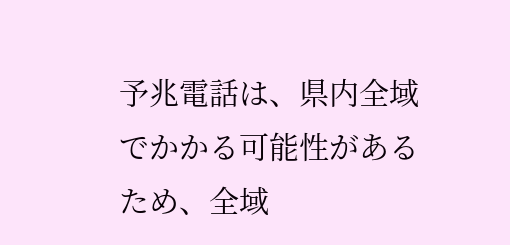予兆電話は、県内全域でかかる可能性があるため、全域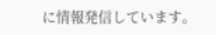に情報発信しています。